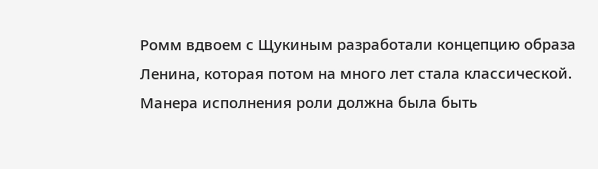Ромм вдвоем с Щукиным разработали концепцию образа Ленина, которая потом на много лет стала классической. Манера исполнения роли должна была быть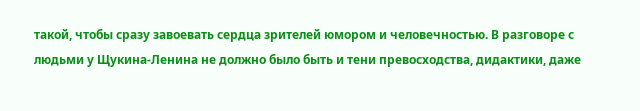такой, чтобы сразу завоевать сердца зрителей юмором и человечностью. В разговоре с людьми у Щукина-Ленина не должно было быть и тени превосходства, дидактики, даже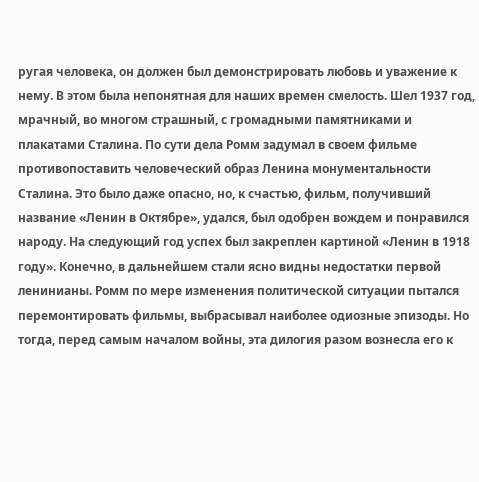ругая человека, он должен был демонстрировать любовь и уважение к нему. В этом была непонятная для наших времен смелость. Шел 1937 год, мрачный, во многом страшный, с громадными памятниками и плакатами Сталина. По сути дела Ромм задумал в своем фильме противопоставить человеческий образ Ленина монументальности Сталина. Это было даже опасно, но, к счастью, фильм, получивший название «Ленин в Октябре», удался, был одобрен вождем и понравился народу. На следующий год успех был закреплен картиной «Ленин в 1918 году». Конечно, в дальнейшем стали ясно видны недостатки первой ленинианы. Ромм по мере изменения политической ситуации пытался перемонтировать фильмы, выбрасывал наиболее одиозные эпизоды. Но тогда, перед самым началом войны, эта дилогия разом вознесла его к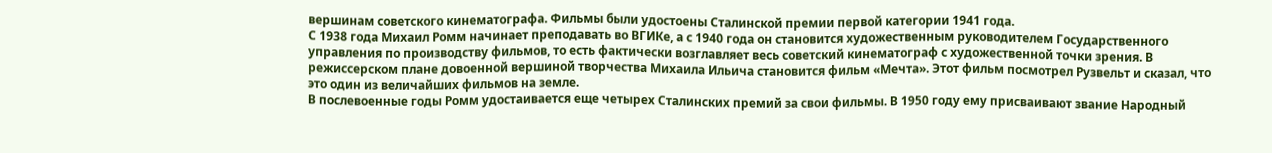вершинам советского кинематографа. Фильмы были удостоены Сталинской премии первой категории 1941 года.
С 1938 года Михаил Ромм начинает преподавать во ВГИКе, а с 1940 года он становится художественным руководителем Государственного управления по производству фильмов, то есть фактически возглавляет весь советский кинематограф с художественной точки зрения. В режиссерском плане довоенной вершиной творчества Михаила Ильича становится фильм «Мечта». Этот фильм посмотрел Рузвельт и сказал, что это один из величайших фильмов на земле.
В послевоенные годы Ромм удостаивается еще четырех Сталинских премий за свои фильмы. В 1950 году ему присваивают звание Народный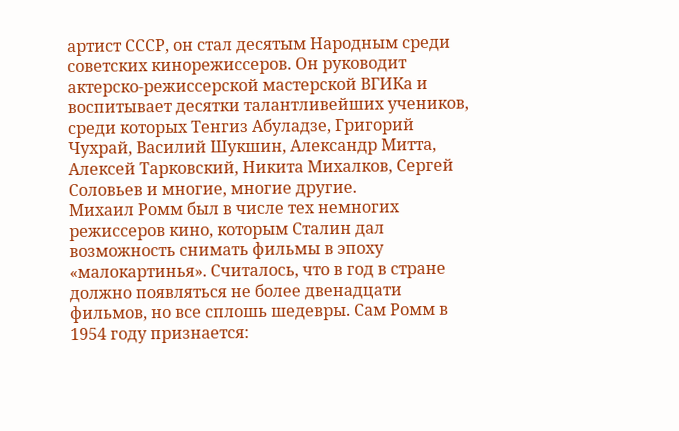артист СССР, он стал десятым Народным среди советских кинорежиссеров. Он руководит актерско-режиссерской мастерской ВГИКа и воспитывает десятки талантливейших учеников, среди которых Тенгиз Абуладзе, Григорий Чухрай, Василий Шукшин, Александр Митта, Алексей Тарковский, Никита Михалков, Сергей Соловьев и многие, многие другие.
Михаил Ромм был в числе тех немногих режиссеров кино, которым Сталин дал возможность снимать фильмы в эпоху «малокартинья». Считалось, что в год в стране должно появляться не более двенадцати фильмов, но все сплошь шедевры. Сам Ромм в 1954 году признается: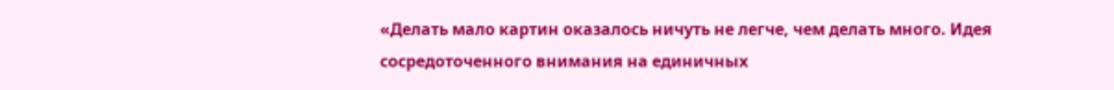«Делать мало картин оказалось ничуть не легче, чем делать много. Идея сосредоточенного внимания на единичных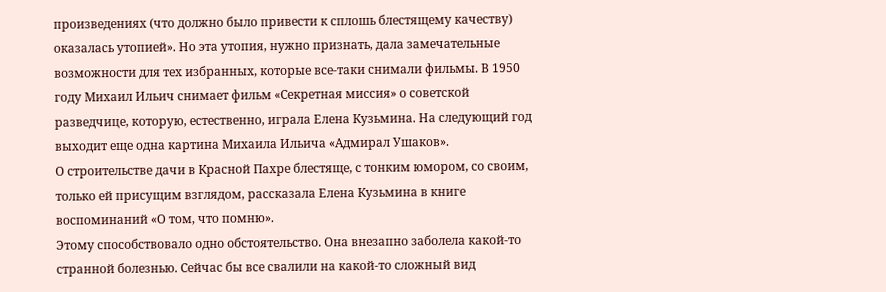произведениях (что должно было привести к сплошь блестящему качеству) оказалась утопией». Но эта утопия, нужно признать, дала замечательные возможности для тех избранных, которые все-таки снимали фильмы. В 1950 году Михаил Ильич снимает фильм «Секретная миссия» о советской разведчице, которую, естественно, играла Елена Кузьмина. На следующий год выходит еще одна картина Михаила Ильича «Адмирал Ушаков».
О строительстве дачи в Красной Пахре блестяще, с тонким юмором, со своим, только ей присущим взглядом, рассказала Елена Кузьмина в книге воспоминаний «О том, что помню».
Этому способствовало одно обстоятельство. Она внезапно заболела какой-то странной болезнью. Сейчас бы все свалили на какой-то сложный вид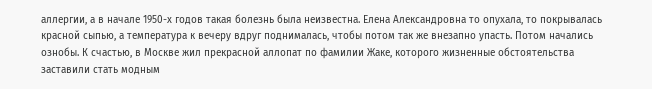аллергии, а в начале 1950-х годов такая болезнь была неизвестна. Елена Александровна то опухала, то покрывалась красной сыпью, а температура к вечеру вдруг поднималась, чтобы потом так же внезапно упасть. Потом начались ознобы. К счастью, в Москве жил прекрасной аллопат по фамилии Жаке, которого жизненные обстоятельства заставили стать модным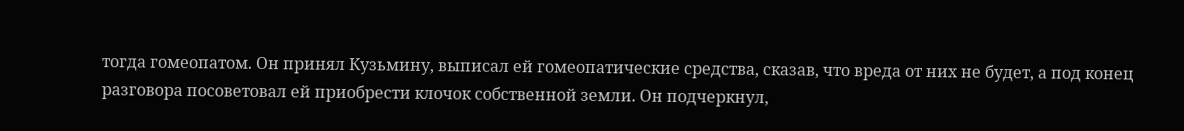тогда гомеопатом. Он принял Кузьмину, выписал ей гомеопатические средства, сказав, что вреда от них не будет, а под конец разговора посоветовал ей приобрести клочок собственной земли. Он подчеркнул,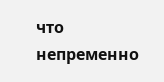что непременно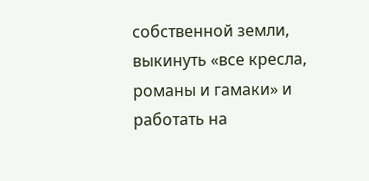собственной земли, выкинуть «все кресла, романы и гамаки» и работать на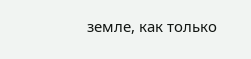земле, как только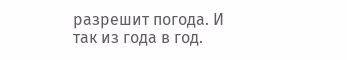разрешит погода. И так из года в год.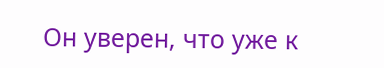Он уверен, что уже к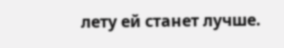лету ей станет лучше.